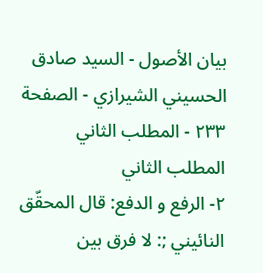بيان الأصول - السيد صادق الحسيني الشيرازي - الصفحة ٢٣٣ - المطلب الثاني
المطلب الثاني
٢- الرفع و الدفع: قال المحقّق النائيني ;: لا فرق بين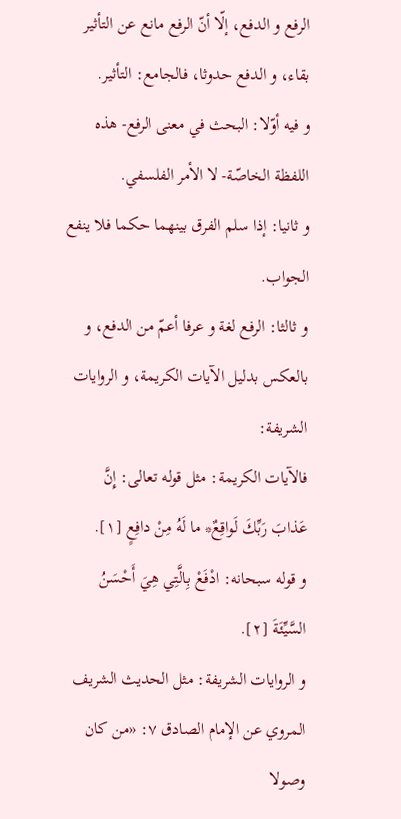الرفع و الدفع، إلّا أنّ الرفع مانع عن التأثير بقاء، و الدفع حدوثا، فالجامع: التأثير.
و فيه أوّلا: البحث في معنى الرفع- هذه اللفظة الخاصّة- لا الأمر الفلسفي.
و ثانيا: إذا سلم الفرق بينهما حكما فلا ينفع الجواب.
و ثالثا: الرفع لغة و عرفا أعمّ من الدفع، و بالعكس بدليل الآيات الكريمة، و الروايات الشريفة:
فالآيات الكريمة: مثل قوله تعالى: إِنَّ عَذابَ رَبِّكَ لَواقِعٌ* ما لَهُ مِنْ دافِعٍ [١].
و قوله سبحانه: ادْفَعْ بِالَّتِي هِيَ أَحْسَنُ السَّيِّئَةَ [٢].
و الروايات الشريفة: مثل الحديث الشريف المروي عن الإمام الصادق ٧: «من كان وصولا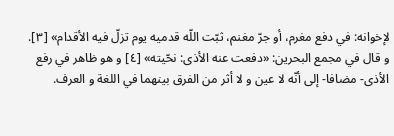لإخوانه: في دفع مغرم، أو جرّ مغنم، ثبّت اللّه قدميه يوم تزلّ فيه الأقدام» [٣].
و قال في مجمع البحرين: «دفعت عنه الأذى: نحّيته» [٤] و هو ظاهر في رفع الأذى- مضافا- إلى أنّه لا عين و لا أثر من الفرق بينهما في اللغة و العرف.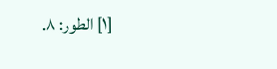[١] الطور: ٨.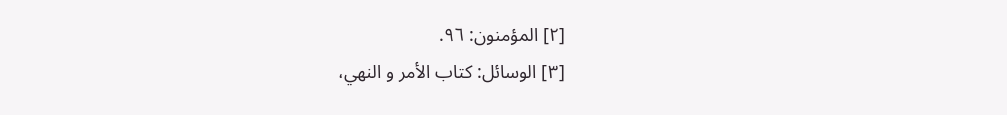[٢] المؤمنون: ٩٦.
[٣] الوسائل: كتاب الأمر و النهي،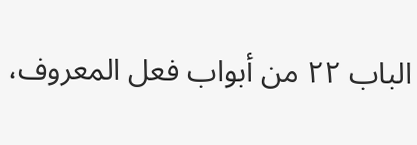الباب ٢٢ من أبواب فعل المعروف،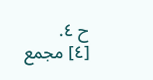ح ٤.
[٤] مجمع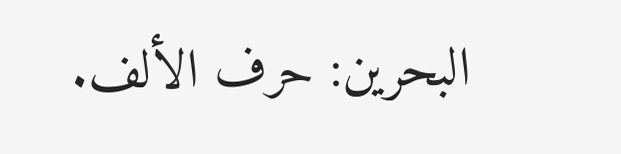البحرين: حرف الألف.